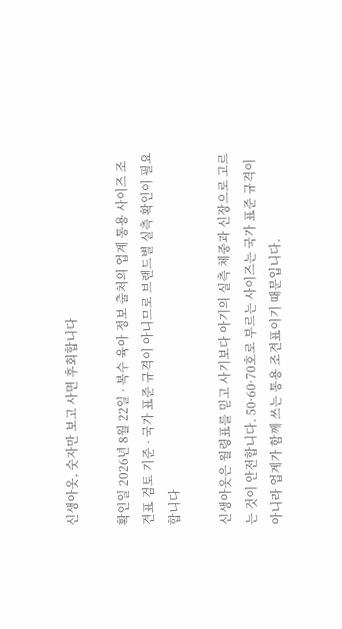신생아옷, 숫자만 보고 사면 후회합니다

확인일 2026년 8월 22일 · 복수 육아 정보 출처의 업계 통용 사이즈 조견표 검토 기준 · 국가 표준 규격이 아니므로 브랜드별 실측 확인이 필요합니다

신생아옷은 월령표를 믿고 사기보다 아기의 실측 체중과 신장으로 고르는 것이 안전합니다. 50·60·70호로 부르는 사이즈는 국가 표준 규격이 아니라 업계가 함께 쓰는 통용 조견표이기 때문입니다.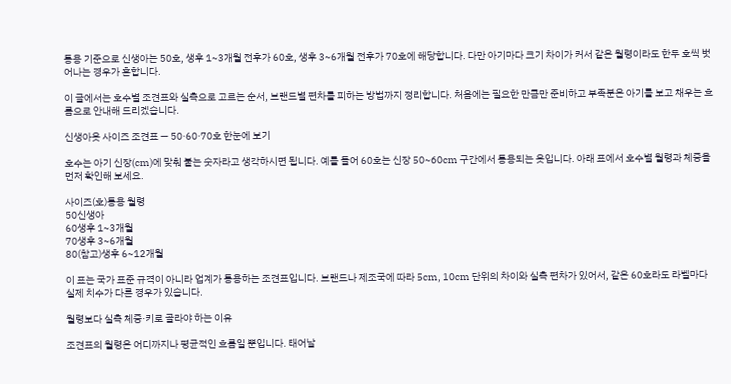통용 기준으로 신생아는 50호, 생후 1~3개월 전후가 60호, 생후 3~6개월 전후가 70호에 해당합니다. 다만 아기마다 크기 차이가 커서 같은 월령이라도 한두 호씩 벗어나는 경우가 흔합니다.

이 글에서는 호수별 조견표와 실측으로 고르는 순서, 브랜드별 편차를 피하는 방법까지 정리합니다. 처음에는 필요한 만큼만 준비하고 부족분은 아기를 보고 채우는 흐름으로 안내해 드리겠습니다.

신생아옷 사이즈 조견표 — 50·60·70호 한눈에 보기

호수는 아기 신장(cm)에 맞춰 붙는 숫자라고 생각하시면 됩니다. 예를 들어 60호는 신장 50~60cm 구간에서 통용되는 옷입니다. 아래 표에서 호수별 월령과 체중을 먼저 확인해 보세요.

사이즈(호)통용 월령
50신생아
60생후 1~3개월
70생후 3~6개월
80(참고)생후 6~12개월

이 표는 국가 표준 규격이 아니라 업계가 통용하는 조견표입니다. 브랜드나 제조국에 따라 5cm, 10cm 단위의 차이와 실측 편차가 있어서, 같은 60호라도 라벨마다 실제 치수가 다른 경우가 있습니다.

월령보다 실측 체중·키로 골라야 하는 이유

조견표의 월령은 어디까지나 평균적인 흐름일 뿐입니다. 태어날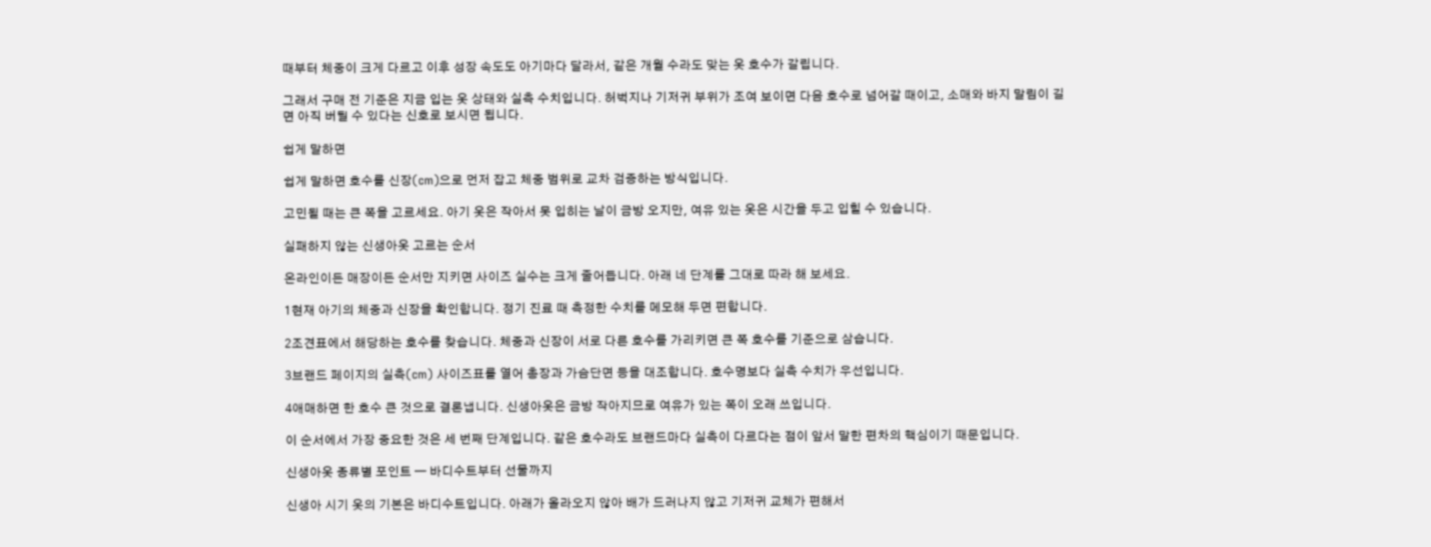때부터 체중이 크게 다르고 이후 성장 속도도 아기마다 달라서, 같은 개월 수라도 맞는 옷 호수가 갈립니다.

그래서 구매 전 기준은 지금 입는 옷 상태와 실측 수치입니다. 허벅지나 기저귀 부위가 조여 보이면 다음 호수로 넘어갈 때이고, 소매와 바지 말림이 길면 아직 버틸 수 있다는 신호로 보시면 됩니다.

쉽게 말하면

쉽게 말하면 호수를 신장(cm)으로 먼저 잡고 체중 범위로 교차 검증하는 방식입니다.

고민될 때는 큰 쪽을 고르세요. 아기 옷은 작아서 못 입히는 날이 금방 오지만, 여유 있는 옷은 시간을 두고 입힐 수 있습니다.

실패하지 않는 신생아옷 고르는 순서

온라인이든 매장이든 순서만 지키면 사이즈 실수는 크게 줄어듭니다. 아래 네 단계를 그대로 따라 해 보세요.

1현재 아기의 체중과 신장을 확인합니다. 정기 진료 때 측정한 수치를 메모해 두면 편합니다.

2조견표에서 해당하는 호수를 찾습니다. 체중과 신장이 서로 다른 호수를 가리키면 큰 쪽 호수를 기준으로 삼습니다.

3브랜드 페이지의 실측(cm) 사이즈표를 열어 총장과 가슴단면 등을 대조합니다. 호수명보다 실측 수치가 우선입니다.

4애매하면 한 호수 큰 것으로 결론냅니다. 신생아옷은 금방 작아지므로 여유가 있는 쪽이 오래 쓰입니다.

이 순서에서 가장 중요한 것은 세 번째 단계입니다. 같은 호수라도 브랜드마다 실측이 다르다는 점이 앞서 말한 편차의 핵심이기 때문입니다.

신생아옷 종류별 포인트 — 바디수트부터 선물까지

신생아 시기 옷의 기본은 바디수트입니다. 아래가 올라오지 않아 배가 드러나지 않고 기저귀 교체가 편해서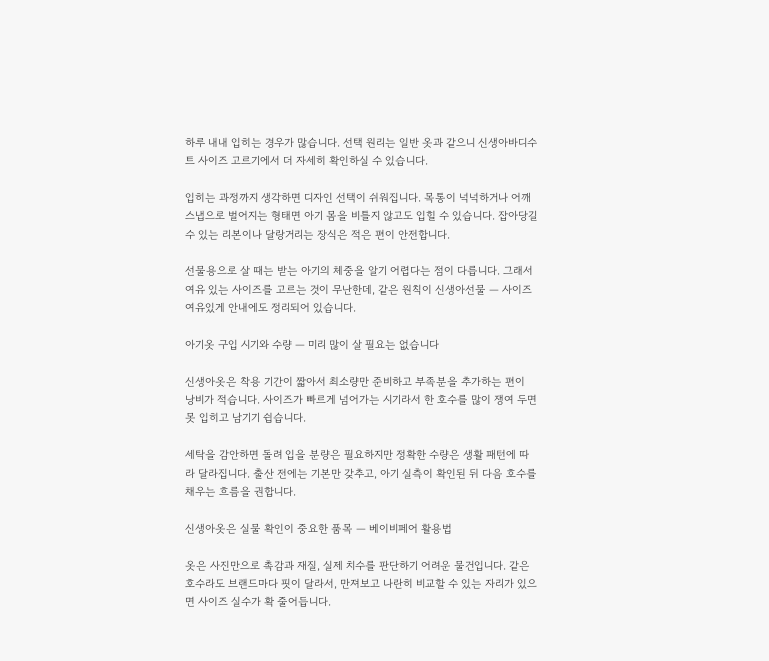하루 내내 입히는 경우가 많습니다. 선택 원리는 일반 옷과 같으니 신생아바디수트 사이즈 고르기에서 더 자세히 확인하실 수 있습니다.

입히는 과정까지 생각하면 디자인 선택이 쉬워집니다. 목통이 넉넉하거나 어깨 스냅으로 벌어지는 형태면 아기 몸을 비틀지 않고도 입힐 수 있습니다. 잡아당길 수 있는 리본이나 달랑거리는 장식은 적은 편이 안전합니다.

선물용으로 살 때는 받는 아기의 체중을 알기 어렵다는 점이 다릅니다. 그래서 여유 있는 사이즈를 고르는 것이 무난한데, 같은 원칙이 신생아선물 — 사이즈 여유있게 안내에도 정리되어 있습니다.

아기옷 구입 시기와 수량 — 미리 많이 살 필요는 없습니다

신생아옷은 착용 기간이 짧아서 최소량만 준비하고 부족분을 추가하는 편이 낭비가 적습니다. 사이즈가 빠르게 넘어가는 시기라서 한 호수를 많이 쟁여 두면 못 입히고 남기기 쉽습니다.

세탁을 감안하면 돌려 입을 분량은 필요하지만 정확한 수량은 생활 패턴에 따라 달라집니다. 출산 전에는 기본만 갖추고, 아기 실측이 확인된 뒤 다음 호수를 채우는 흐름을 권합니다.

신생아옷은 실물 확인이 중요한 품목 — 베이비페어 활용법

옷은 사진만으로 촉감과 재질, 실제 치수를 판단하기 어려운 물건입니다. 같은 호수라도 브랜드마다 핏이 달라서, 만져보고 나란히 비교할 수 있는 자리가 있으면 사이즈 실수가 확 줄어듭니다.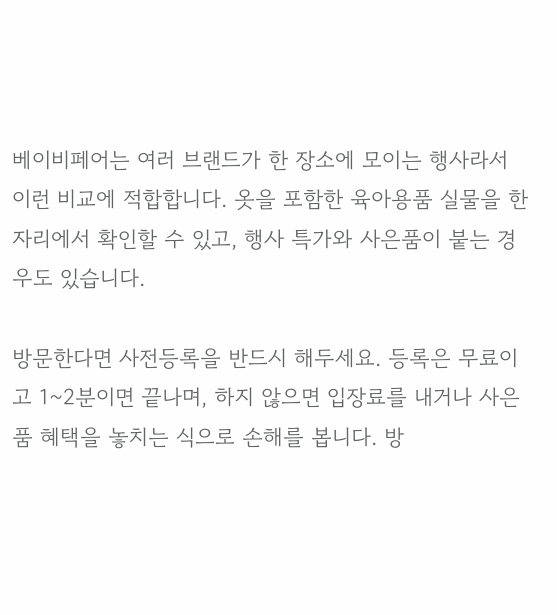베이비페어는 여러 브랜드가 한 장소에 모이는 행사라서 이런 비교에 적합합니다. 옷을 포함한 육아용품 실물을 한자리에서 확인할 수 있고, 행사 특가와 사은품이 붙는 경우도 있습니다.

방문한다면 사전등록을 반드시 해두세요. 등록은 무료이고 1~2분이면 끝나며, 하지 않으면 입장료를 내거나 사은품 혜택을 놓치는 식으로 손해를 봅니다. 방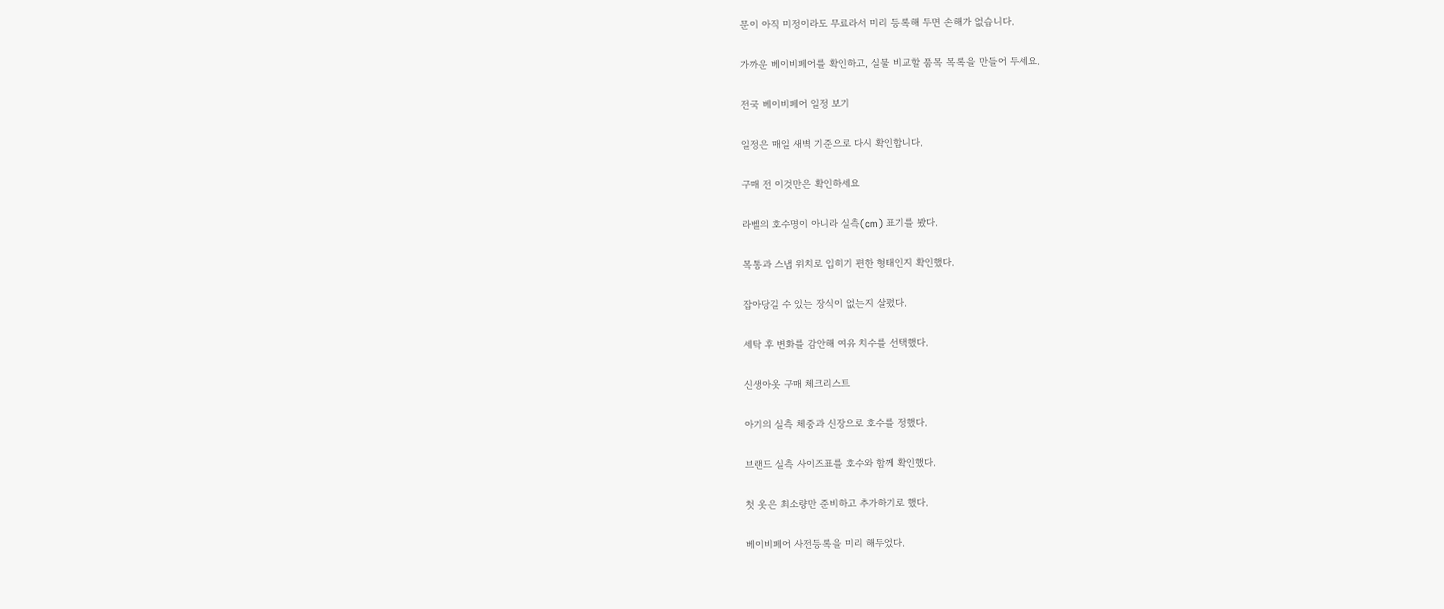문이 아직 미정이라도 무료라서 미리 등록해 두면 손해가 없습니다.

가까운 베이비페어를 확인하고, 실물 비교할 품목 목록을 만들어 두세요.

전국 베이비페어 일정 보기

일정은 매일 새벽 기준으로 다시 확인합니다.

구매 전 이것만은 확인하세요

라벨의 호수명이 아니라 실측(cm) 표기를 봤다.

목통과 스냅 위치로 입히기 편한 형태인지 확인했다.

잡아당길 수 있는 장식이 없는지 살폈다.

세탁 후 변화를 감안해 여유 치수를 선택했다.

신생아옷 구매 체크리스트

아기의 실측 체중과 신장으로 호수를 정했다.

브랜드 실측 사이즈표를 호수와 함께 확인했다.

첫 옷은 최소량만 준비하고 추가하기로 했다.

베이비페어 사전등록을 미리 해두었다.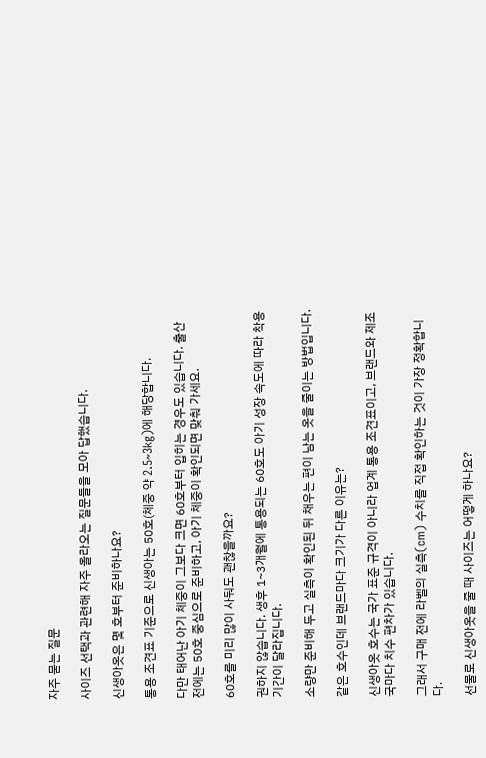자주 묻는 질문

사이즈 선택과 관련해 자주 올라오는 질문들을 모아 답했습니다.

신생아옷은 몇 호부터 준비하나요?

통용 조견표 기준으로 신생아는 50호(체중 약 2.5~3kg)에 해당합니다.

다만 태어난 아기 체중이 그보다 크면 60호부터 입히는 경우도 있습니다. 출산 전에는 50호 중심으로 준비하고, 아기 체중이 확인되면 맞춰 가세요.

60호를 미리 많이 사둬도 괜찮을까요?

권하지 않습니다. 생후 1~3개월에 통용되는 60호도 아기 성장 속도에 따라 착용 기간이 달라집니다.

소량만 준비해 두고 실측이 확인된 뒤 채우는 편이 남는 옷을 줄이는 방법입니다.

같은 호수인데 브랜드마다 크기가 다른 이유는?

신생아옷 호수는 국가 표준 규격이 아니라 업계 통용 조견표이고, 브랜드와 제조국마다 치수 편차가 있습니다.

그래서 구매 전에 라벨의 실측(cm) 수치를 직접 확인하는 것이 가장 정확합니다.

선물로 신생아옷을 줄 때 사이즈는 어떻게 하나요?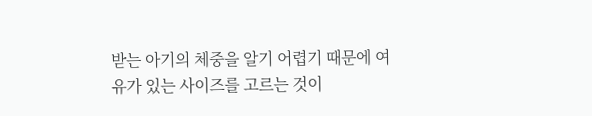받는 아기의 체중을 알기 어렵기 때문에 여유가 있는 사이즈를 고르는 것이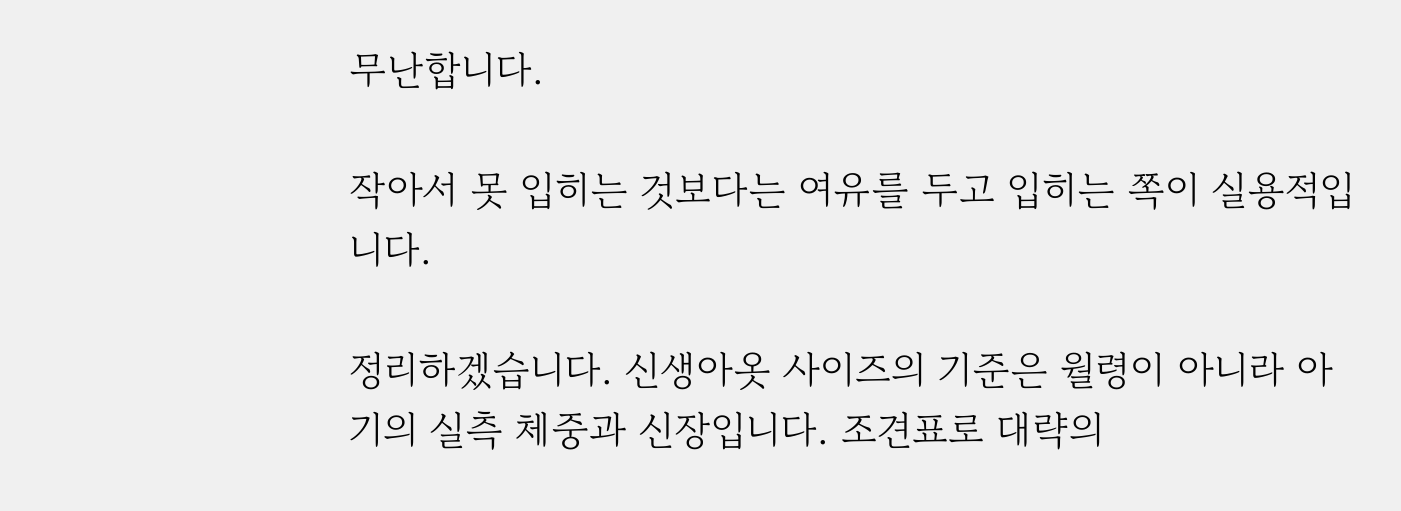무난합니다.

작아서 못 입히는 것보다는 여유를 두고 입히는 쪽이 실용적입니다.

정리하겠습니다. 신생아옷 사이즈의 기준은 월령이 아니라 아기의 실측 체중과 신장입니다. 조견표로 대략의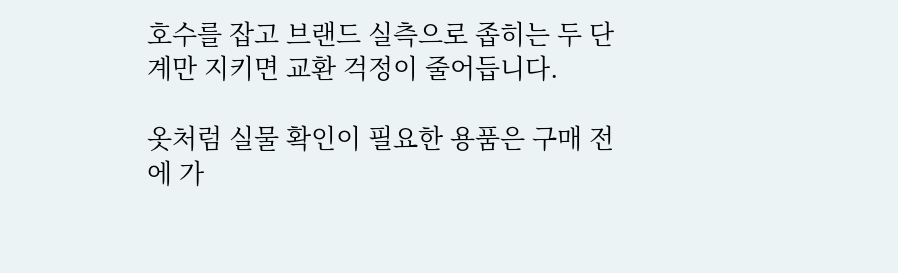호수를 잡고 브랜드 실측으로 좁히는 두 단계만 지키면 교환 걱정이 줄어듭니다.

옷처럼 실물 확인이 필요한 용품은 구매 전에 가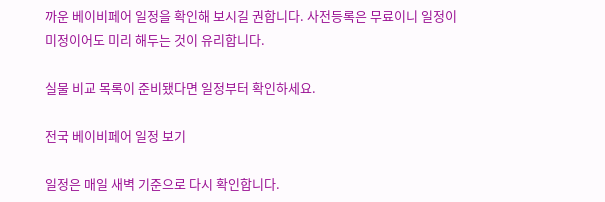까운 베이비페어 일정을 확인해 보시길 권합니다. 사전등록은 무료이니 일정이 미정이어도 미리 해두는 것이 유리합니다.

실물 비교 목록이 준비됐다면 일정부터 확인하세요.

전국 베이비페어 일정 보기

일정은 매일 새벽 기준으로 다시 확인합니다.